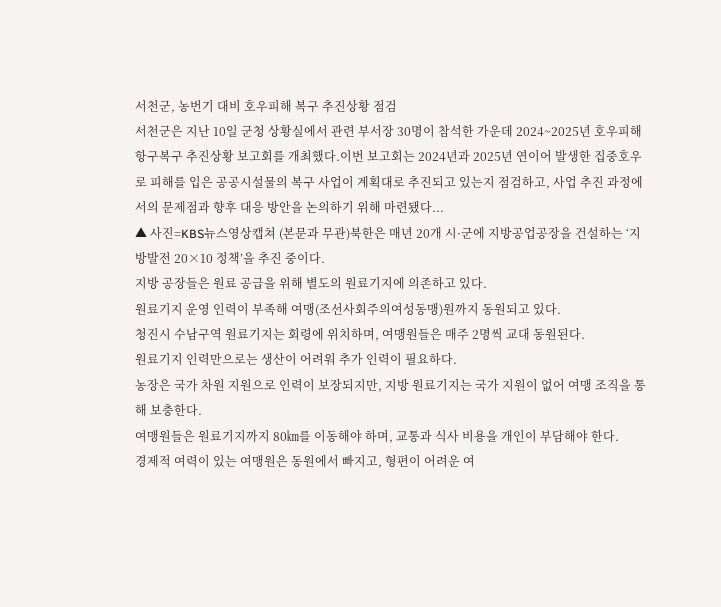서천군, 농번기 대비 호우피해 복구 추진상황 점검
서천군은 지난 10일 군청 상황실에서 관련 부서장 30명이 참석한 가운데 2024~2025년 호우피해 항구복구 추진상황 보고회를 개최했다.이번 보고회는 2024년과 2025년 연이어 발생한 집중호우로 피해를 입은 공공시설물의 복구 사업이 계획대로 추진되고 있는지 점검하고, 사업 추진 과정에서의 문제점과 향후 대응 방안을 논의하기 위해 마련됐다...
▲ 사진=KBS뉴스영상캡쳐 (본문과 무관)북한은 매년 20개 시·군에 지방공업공장을 건설하는 ‘지방발전 20×10 정책’을 추진 중이다.
지방 공장들은 원료 공급을 위해 별도의 원료기지에 의존하고 있다.
원료기지 운영 인력이 부족해 여맹(조선사회주의여성동맹)원까지 동원되고 있다.
청진시 수남구역 원료기지는 회령에 위치하며, 여맹원들은 매주 2명씩 교대 동원된다.
원료기지 인력만으로는 생산이 어려워 추가 인력이 필요하다.
농장은 국가 차원 지원으로 인력이 보장되지만, 지방 원료기지는 국가 지원이 없어 여맹 조직을 통해 보충한다.
여맹원들은 원료기지까지 80㎞를 이동해야 하며, 교통과 식사 비용을 개인이 부담해야 한다.
경제적 여력이 있는 여맹원은 동원에서 빠지고, 형편이 어려운 여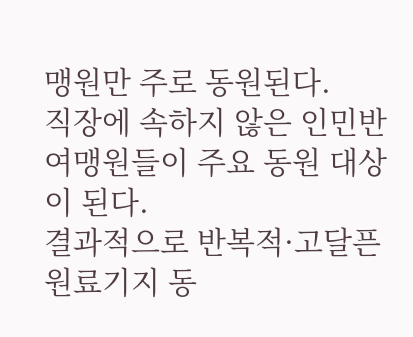맹원만 주로 동원된다.
직장에 속하지 않은 인민반 여맹원들이 주요 동원 대상이 된다.
결과적으로 반복적·고달픈 원료기지 동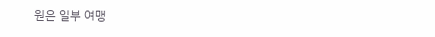원은 일부 여맹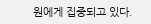원에게 집중되고 있다.